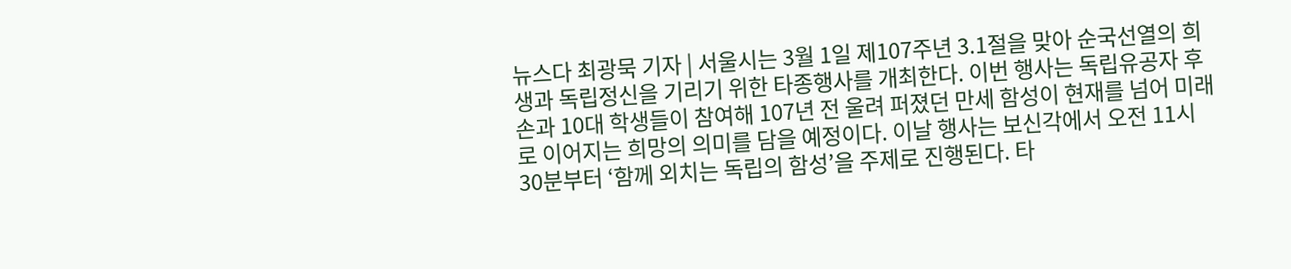뉴스다 최광묵 기자 | 서울시는 3월 1일 제107주년 3.1절을 맞아 순국선열의 희생과 독립정신을 기리기 위한 타종행사를 개최한다. 이번 행사는 독립유공자 후손과 10대 학생들이 참여해 107년 전 울려 퍼졌던 만세 함성이 현재를 넘어 미래로 이어지는 희망의 의미를 담을 예정이다. 이날 행사는 보신각에서 오전 11시 30분부터 ‘함께 외치는 독립의 함성’을 주제로 진행된다. 타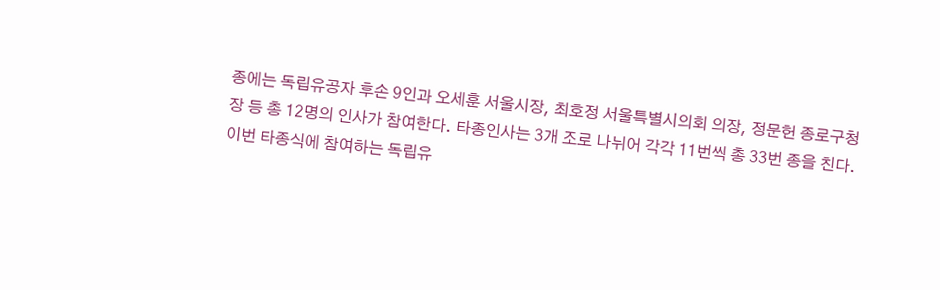종에는 독립유공자 후손 9인과 오세훈 서울시장, 최호정 서울특별시의회 의장, 정문헌 종로구청장 등 총 12명의 인사가 참여한다. 타종인사는 3개 조로 나뉘어 각각 11번씩 총 33번 종을 친다. 이번 타종식에 참여하는 독립유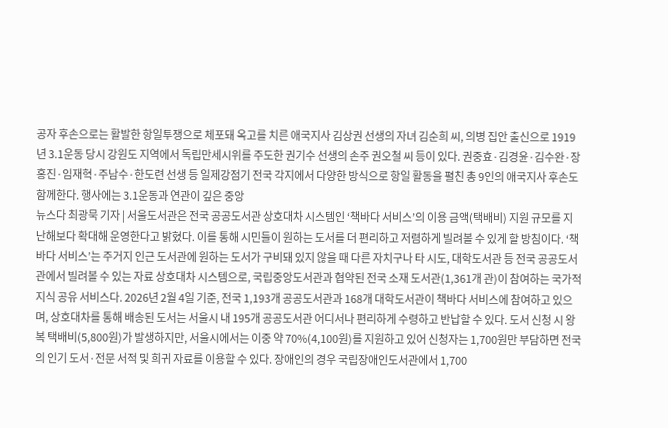공자 후손으로는 활발한 항일투쟁으로 체포돼 옥고를 치른 애국지사 김상권 선생의 자녀 김순희 씨, 의병 집안 출신으로 1919년 3.1운동 당시 강원도 지역에서 독립만세시위를 주도한 권기수 선생의 손주 권오철 씨 등이 있다. 권중효·김경윤·김수완·장홍진·임재혁·주남수·한도련 선생 등 일제강점기 전국 각지에서 다양한 방식으로 항일 활동을 펼친 총 9인의 애국지사 후손도 함께한다. 행사에는 3.1운동과 연관이 깊은 중앙
뉴스다 최광묵 기자 | 서울도서관은 전국 공공도서관 상호대차 시스템인 ‘책바다 서비스’의 이용 금액(택배비) 지원 규모를 지난해보다 확대해 운영한다고 밝혔다. 이를 통해 시민들이 원하는 도서를 더 편리하고 저렴하게 빌려볼 수 있게 할 방침이다. ‘책바다 서비스’는 주거지 인근 도서관에 원하는 도서가 구비돼 있지 않을 때 다른 자치구나 타 시도, 대학도서관 등 전국 공공도서관에서 빌려볼 수 있는 자료 상호대차 시스템으로, 국립중앙도서관과 협약된 전국 소재 도서관(1,361개 관)이 참여하는 국가적 지식 공유 서비스다. 2026년 2월 4일 기준, 전국 1,193개 공공도서관과 168개 대학도서관이 책바다 서비스에 참여하고 있으며, 상호대차를 통해 배송된 도서는 서울시 내 195개 공공도서관 어디서나 편리하게 수령하고 반납할 수 있다. 도서 신청 시 왕복 택배비(5,800원)가 발생하지만, 서울시에서는 이중 약 70%(4,100원)를 지원하고 있어 신청자는 1,700원만 부담하면 전국의 인기 도서·전문 서적 및 희귀 자료를 이용할 수 있다. 장애인의 경우 국립장애인도서관에서 1,700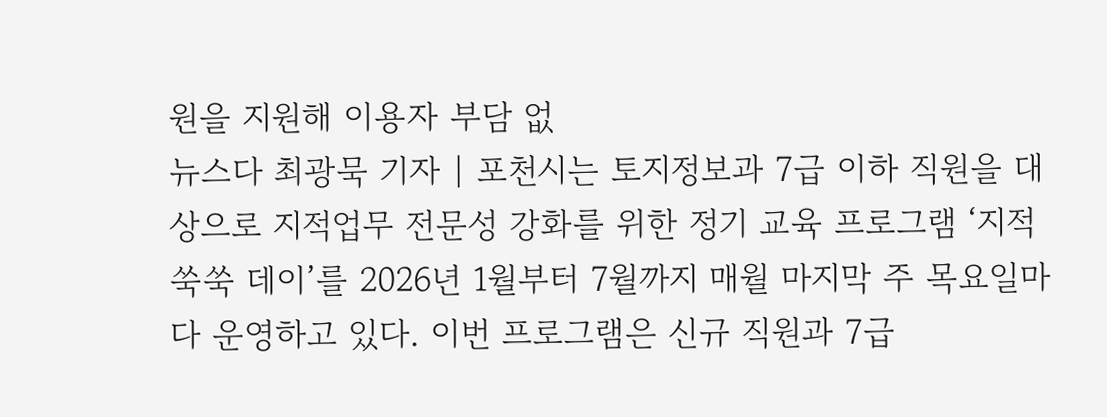원을 지원해 이용자 부담 없
뉴스다 최광묵 기자 | 포천시는 토지정보과 7급 이하 직원을 대상으로 지적업무 전문성 강화를 위한 정기 교육 프로그램 ‘지적 쑥쑥 데이’를 2026년 1월부터 7월까지 매월 마지막 주 목요일마다 운영하고 있다. 이번 프로그램은 신규 직원과 7급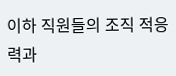이하 직원들의 조직 적응력과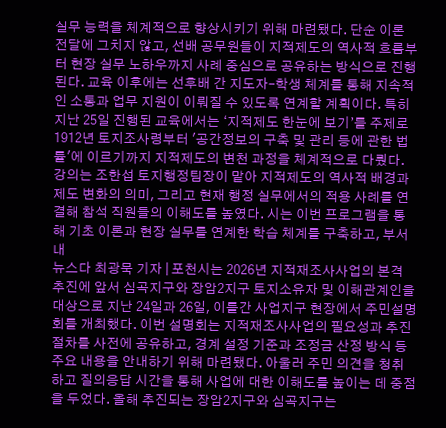실무 능력을 체계적으로 향상시키기 위해 마련됐다. 단순 이론 전달에 그치지 않고, 선배 공무원들이 지적제도의 역사적 흐름부터 현장 실무 노하우까지 사례 중심으로 공유하는 방식으로 진행된다. 교육 이후에는 선후배 간 지도자–학생 체계를 통해 지속적인 소통과 업무 지원이 이뤄질 수 있도록 연계할 계획이다. 특히 지난 25일 진행된 교육에서는 ‘지적제도 한눈에 보기’를 주제로 1912년 토지조사령부터 '공간정보의 구축 및 관리 등에 관한 법률'에 이르기까지 지적제도의 변천 과정을 체계적으로 다뤘다. 강의는 조한섭 토지행정팀장이 맡아 지적제도의 역사적 배경과 제도 변화의 의미, 그리고 현재 행정 실무에서의 적용 사례를 연결해 참석 직원들의 이해도를 높였다. 시는 이번 프로그램을 통해 기초 이론과 현장 실무를 연계한 학습 체계를 구축하고, 부서 내
뉴스다 최광묵 기자 | 포천시는 2026년 지적재조사사업의 본격 추진에 앞서 심곡지구와 장암2지구 토지소유자 및 이해관계인을 대상으로 지난 24일과 26일, 이틀간 사업지구 현장에서 주민설명회를 개최했다. 이번 설명회는 지적재조사사업의 필요성과 추진 절차를 사전에 공유하고, 경계 설정 기준과 조정금 산정 방식 등 주요 내용을 안내하기 위해 마련됐다. 아울러 주민 의견을 청취하고 질의응답 시간을 통해 사업에 대한 이해도를 높이는 데 중점을 두었다. 올해 추진되는 장암2지구와 심곡지구는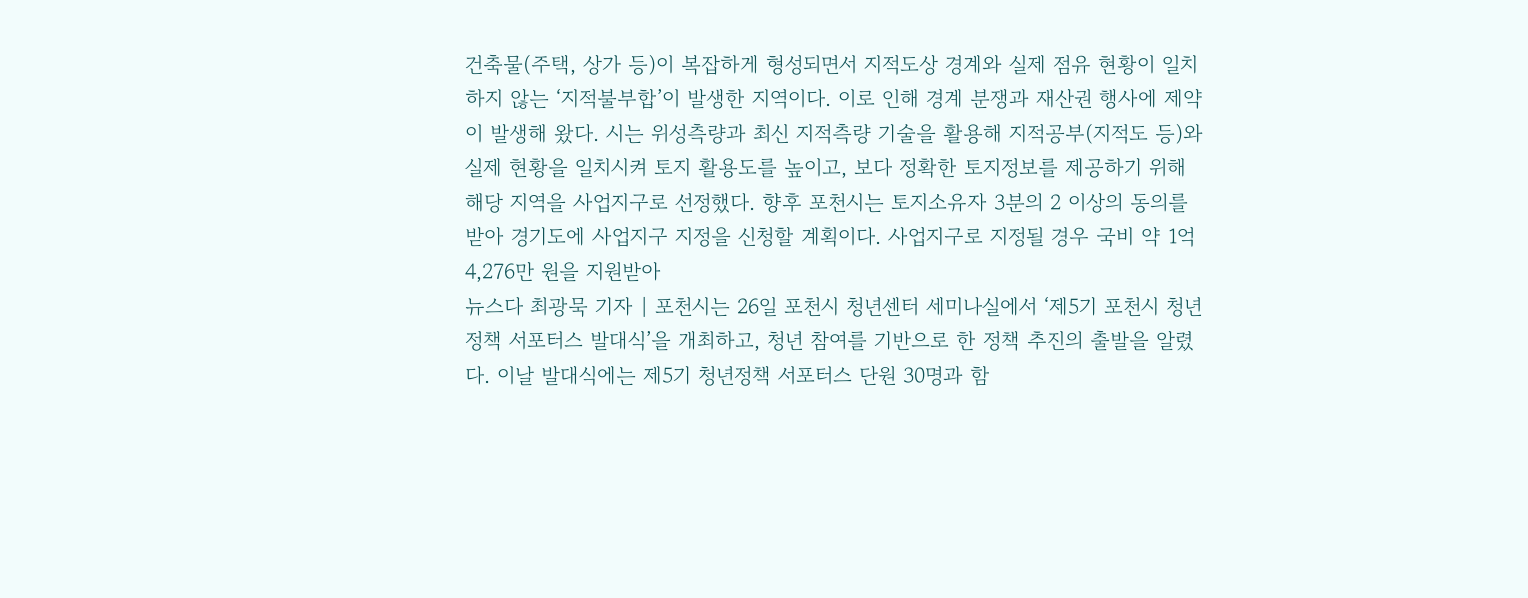건축물(주택, 상가 등)이 복잡하게 형성되면서 지적도상 경계와 실제 점유 현황이 일치하지 않는 ‘지적불부합’이 발생한 지역이다. 이로 인해 경계 분쟁과 재산권 행사에 제약이 발생해 왔다. 시는 위성측량과 최신 지적측량 기술을 활용해 지적공부(지적도 등)와 실제 현황을 일치시켜 토지 활용도를 높이고, 보다 정확한 토지정보를 제공하기 위해 해당 지역을 사업지구로 선정했다. 향후 포천시는 토지소유자 3분의 2 이상의 동의를 받아 경기도에 사업지구 지정을 신청할 계획이다. 사업지구로 지정될 경우 국비 약 1억 4,276만 원을 지원받아
뉴스다 최광묵 기자 | 포천시는 26일 포천시 청년센터 세미나실에서 ‘제5기 포천시 청년정책 서포터스 발대식’을 개최하고, 청년 참여를 기반으로 한 정책 추진의 출발을 알렸다. 이날 발대식에는 제5기 청년정책 서포터스 단원 30명과 함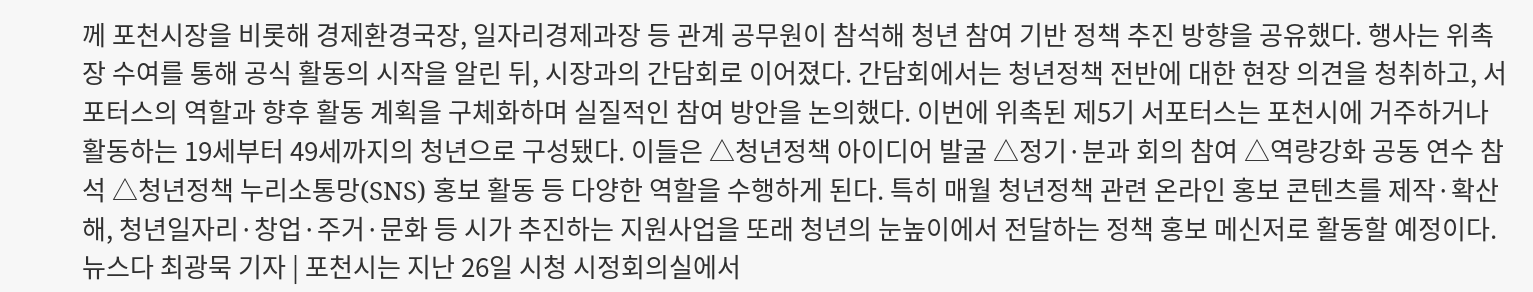께 포천시장을 비롯해 경제환경국장, 일자리경제과장 등 관계 공무원이 참석해 청년 참여 기반 정책 추진 방향을 공유했다. 행사는 위촉장 수여를 통해 공식 활동의 시작을 알린 뒤, 시장과의 간담회로 이어졌다. 간담회에서는 청년정책 전반에 대한 현장 의견을 청취하고, 서포터스의 역할과 향후 활동 계획을 구체화하며 실질적인 참여 방안을 논의했다. 이번에 위촉된 제5기 서포터스는 포천시에 거주하거나 활동하는 19세부터 49세까지의 청년으로 구성됐다. 이들은 △청년정책 아이디어 발굴 △정기·분과 회의 참여 △역량강화 공동 연수 참석 △청년정책 누리소통망(SNS) 홍보 활동 등 다양한 역할을 수행하게 된다. 특히 매월 청년정책 관련 온라인 홍보 콘텐츠를 제작·확산해, 청년일자리·창업·주거·문화 등 시가 추진하는 지원사업을 또래 청년의 눈높이에서 전달하는 정책 홍보 메신저로 활동할 예정이다.
뉴스다 최광묵 기자 | 포천시는 지난 26일 시청 시정회의실에서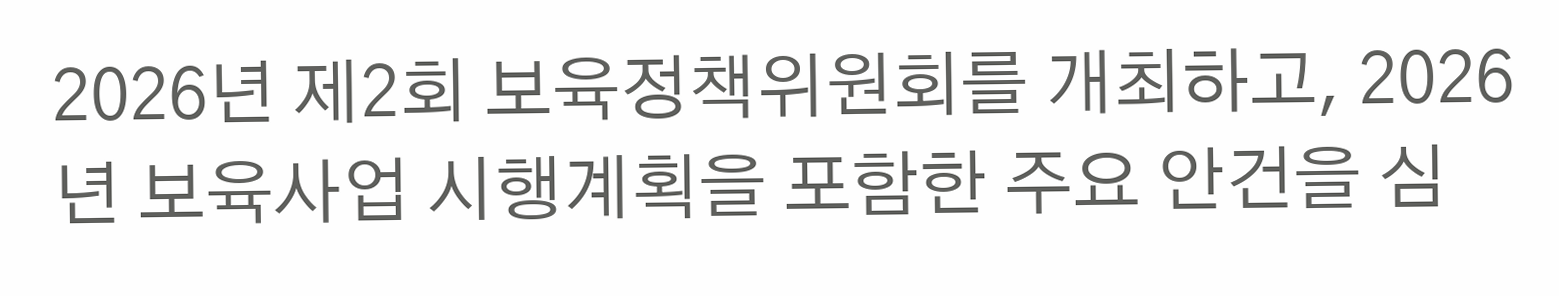2026년 제2회 보육정책위원회를 개최하고, 2026년 보육사업 시행계획을 포함한 주요 안건을 심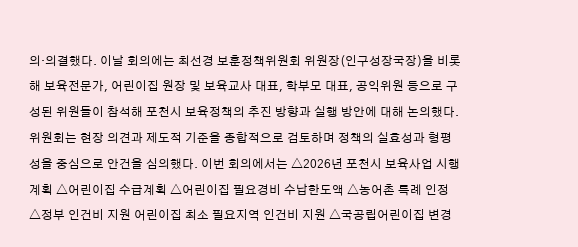의·의결했다. 이날 회의에는 최선경 보훈정책위원회 위원장(인구성장국장)을 비롯해 보육전문가, 어린이집 원장 및 보육교사 대표, 학부모 대표, 공익위원 등으로 구성된 위원들이 참석해 포천시 보육정책의 추진 방향과 실행 방안에 대해 논의했다. 위원회는 현장 의견과 제도적 기준을 종합적으로 검토하며 정책의 실효성과 형평성을 중심으로 안건을 심의했다. 이번 회의에서는 △2026년 포천시 보육사업 시행계획 △어린이집 수급계획 △어린이집 필요경비 수납한도액 △농어촌 특례 인정 △정부 인건비 지원 어린이집 최소 필요지역 인건비 지원 △국공립어린이집 변경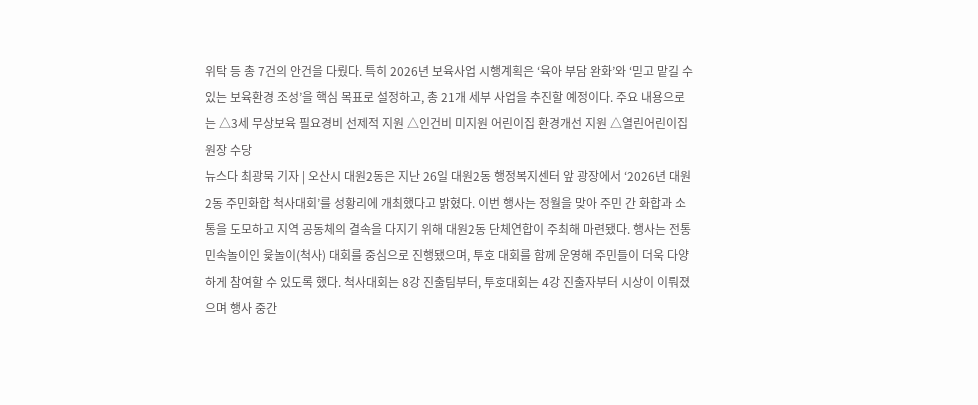위탁 등 총 7건의 안건을 다뤘다. 특히 2026년 보육사업 시행계획은 ‘육아 부담 완화’와 ‘믿고 맡길 수 있는 보육환경 조성’을 핵심 목표로 설정하고, 총 21개 세부 사업을 추진할 예정이다. 주요 내용으로는 △3세 무상보육 필요경비 선제적 지원 △인건비 미지원 어린이집 환경개선 지원 △열린어린이집 원장 수당
뉴스다 최광묵 기자 | 오산시 대원2동은 지난 26일 대원2동 행정복지센터 앞 광장에서 ‘2026년 대원2동 주민화합 척사대회’를 성황리에 개최했다고 밝혔다. 이번 행사는 정월을 맞아 주민 간 화합과 소통을 도모하고 지역 공동체의 결속을 다지기 위해 대원2동 단체연합이 주최해 마련됐다. 행사는 전통 민속놀이인 윷놀이(척사) 대회를 중심으로 진행됐으며, 투호 대회를 함께 운영해 주민들이 더욱 다양하게 참여할 수 있도록 했다. 척사대회는 8강 진출팀부터, 투호대회는 4강 진출자부터 시상이 이뤄졌으며 행사 중간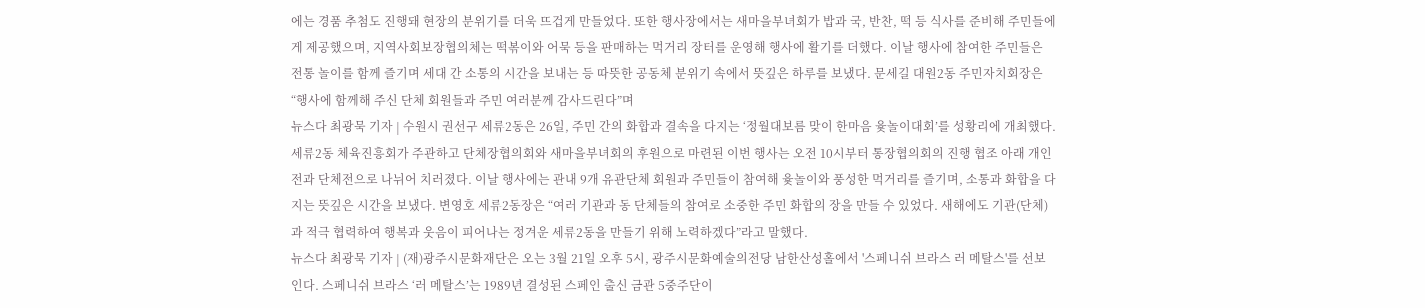에는 경품 추첨도 진행돼 현장의 분위기를 더욱 뜨겁게 만들었다. 또한 행사장에서는 새마을부녀회가 밥과 국, 반찬, 떡 등 식사를 준비해 주민들에게 제공했으며, 지역사회보장협의체는 떡볶이와 어묵 등을 판매하는 먹거리 장터를 운영해 행사에 활기를 더했다. 이날 행사에 참여한 주민들은 전통 놀이를 함께 즐기며 세대 간 소통의 시간을 보내는 등 따뜻한 공동체 분위기 속에서 뜻깊은 하루를 보냈다. 문세길 대원2동 주민자치회장은 “행사에 함께해 주신 단체 회원들과 주민 여러분께 감사드린다”며
뉴스다 최광묵 기자 | 수원시 권선구 세류2동은 26일, 주민 간의 화합과 결속을 다지는 ‘정월대보름 맞이 한마음 윷놀이대회’를 성황리에 개최했다. 세류2동 체육진흥회가 주관하고 단체장협의회와 새마을부녀회의 후원으로 마련된 이번 행사는 오전 10시부터 통장협의회의 진행 협조 아래 개인전과 단체전으로 나뉘어 치러졌다. 이날 행사에는 관내 9개 유관단체 회원과 주민들이 참여해 윷놀이와 풍성한 먹거리를 즐기며, 소통과 화합을 다지는 뜻깊은 시간을 보냈다. 변영호 세류2동장은 “여러 기관과 동 단체들의 참여로 소중한 주민 화합의 장을 만들 수 있었다. 새해에도 기관(단체)과 적극 협력하여 행복과 웃음이 피어나는 정겨운 세류2동을 만들기 위해 노력하겠다”라고 말했다.
뉴스다 최광묵 기자 | (재)광주시문화재단은 오는 3월 21일 오후 5시, 광주시문화예술의전당 남한산성홀에서 '스페니쉬 브라스 러 메탈스'를 선보인다. 스페니쉬 브라스 ‘러 메탈스’는 1989년 결성된 스페인 출신 금관 5중주단이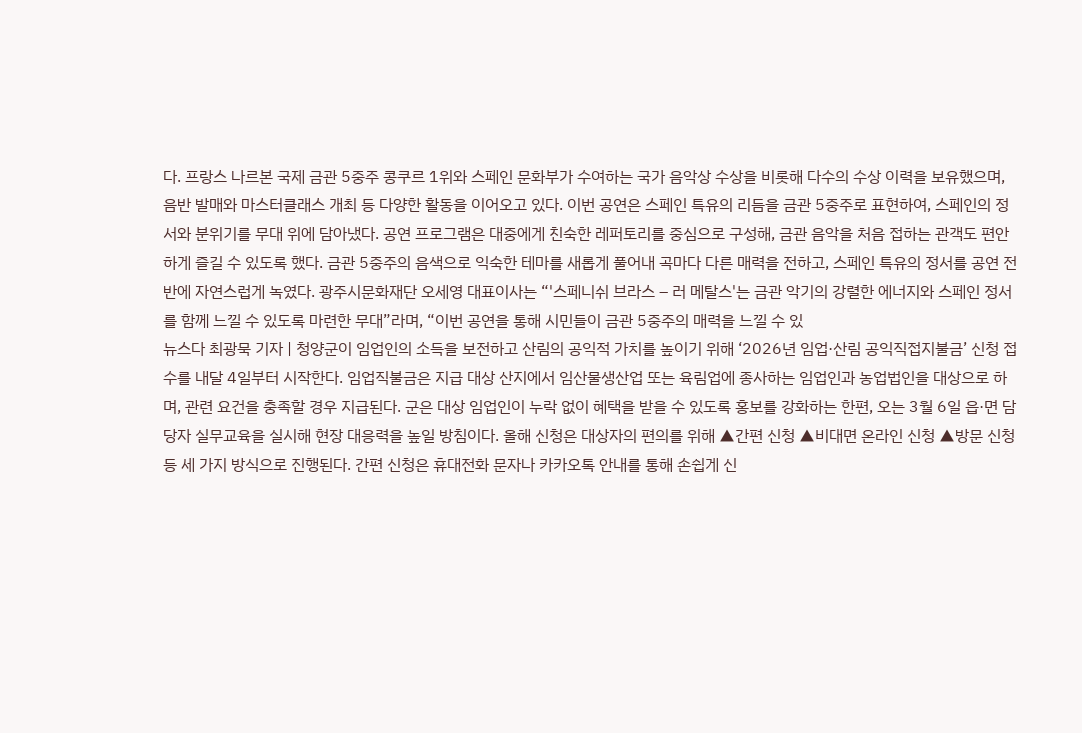다. 프랑스 나르본 국제 금관 5중주 콩쿠르 1위와 스페인 문화부가 수여하는 국가 음악상 수상을 비롯해 다수의 수상 이력을 보유했으며, 음반 발매와 마스터클래스 개최 등 다양한 활동을 이어오고 있다. 이번 공연은 스페인 특유의 리듬을 금관 5중주로 표현하여, 스페인의 정서와 분위기를 무대 위에 담아냈다. 공연 프로그램은 대중에게 친숙한 레퍼토리를 중심으로 구성해, 금관 음악을 처음 접하는 관객도 편안하게 즐길 수 있도록 했다. 금관 5중주의 음색으로 익숙한 테마를 새롭게 풀어내 곡마다 다른 매력을 전하고, 스페인 특유의 정서를 공연 전반에 자연스럽게 녹였다. 광주시문화재단 오세영 대표이사는 “'스페니쉬 브라스 – 러 메탈스'는 금관 악기의 강렬한 에너지와 스페인 정서를 함께 느낄 수 있도록 마련한 무대”라며, “이번 공연을 통해 시민들이 금관 5중주의 매력을 느낄 수 있
뉴스다 최광묵 기자 | 청양군이 임업인의 소득을 보전하고 산림의 공익적 가치를 높이기 위해 ‘2026년 임업·산림 공익직접지불금’ 신청 접수를 내달 4일부터 시작한다. 임업직불금은 지급 대상 산지에서 임산물생산업 또는 육림업에 종사하는 임업인과 농업법인을 대상으로 하며, 관련 요건을 충족할 경우 지급된다. 군은 대상 임업인이 누락 없이 혜택을 받을 수 있도록 홍보를 강화하는 한편, 오는 3월 6일 읍·면 담당자 실무교육을 실시해 현장 대응력을 높일 방침이다. 올해 신청은 대상자의 편의를 위해 ▲간편 신청 ▲비대면 온라인 신청 ▲방문 신청 등 세 가지 방식으로 진행된다. 간편 신청은 휴대전화 문자나 카카오톡 안내를 통해 손쉽게 신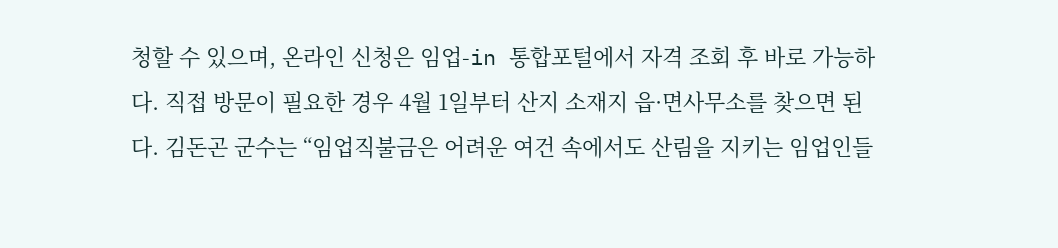청할 수 있으며, 온라인 신청은 임업-in 통합포털에서 자격 조회 후 바로 가능하다. 직접 방문이 필요한 경우 4월 1일부터 산지 소재지 읍·면사무소를 찾으면 된다. 김돈곤 군수는 “임업직불금은 어려운 여건 속에서도 산림을 지키는 임업인들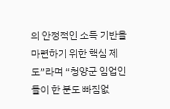의 안정적인 소득 기반을 마련하기 위한 핵심 제도”라며 “청양군 임업인들이 한 분도 빠짐없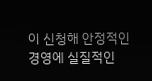이 신청해 안정적인 경영에 실질적인